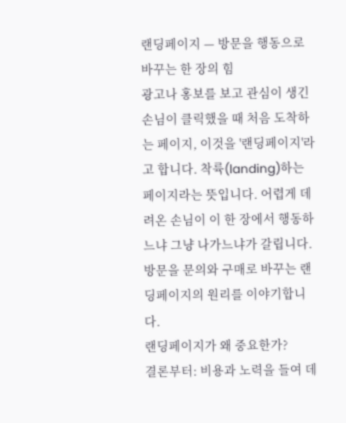랜딩페이지 — 방문을 행동으로 바꾸는 한 장의 힘
광고나 홍보를 보고 관심이 생긴 손님이 클릭했을 때 처음 도착하는 페이지, 이것을 '랜딩페이지'라고 합니다. 착륙(landing)하는 페이지라는 뜻입니다. 어렵게 데려온 손님이 이 한 장에서 행동하느냐 그냥 나가느냐가 갈립니다. 방문을 문의와 구매로 바꾸는 랜딩페이지의 원리를 이야기합니다.
랜딩페이지가 왜 중요한가?
결론부터: 비용과 노력을 들여 데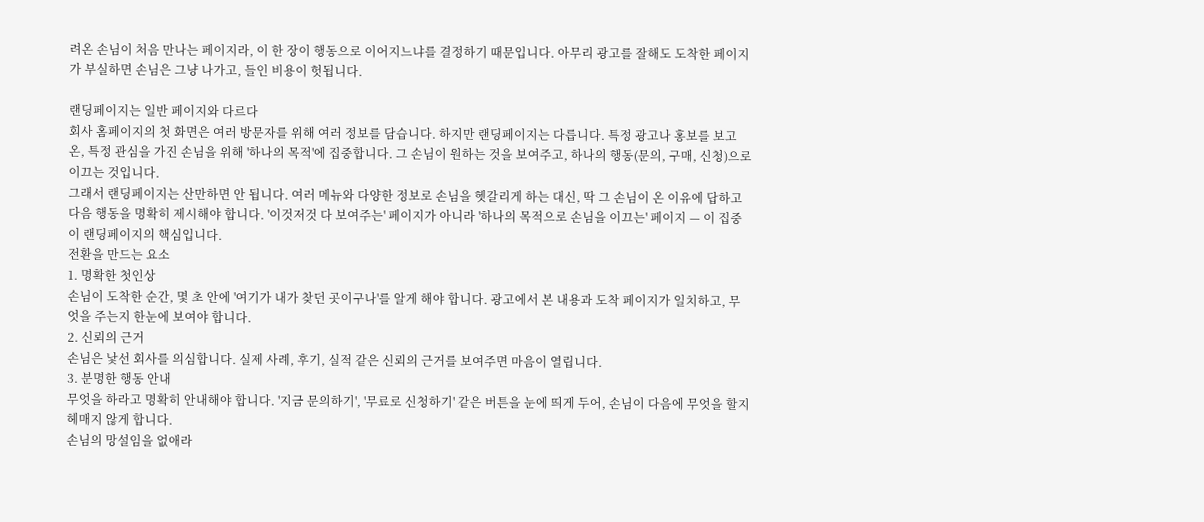려온 손님이 처음 만나는 페이지라, 이 한 장이 행동으로 이어지느냐를 결정하기 때문입니다. 아무리 광고를 잘해도 도착한 페이지가 부실하면 손님은 그냥 나가고, 들인 비용이 헛됩니다.

랜딩페이지는 일반 페이지와 다르다
회사 홈페이지의 첫 화면은 여러 방문자를 위해 여러 정보를 담습니다. 하지만 랜딩페이지는 다릅니다. 특정 광고나 홍보를 보고 온, 특정 관심을 가진 손님을 위해 '하나의 목적'에 집중합니다. 그 손님이 원하는 것을 보여주고, 하나의 행동(문의, 구매, 신청)으로 이끄는 것입니다.
그래서 랜딩페이지는 산만하면 안 됩니다. 여러 메뉴와 다양한 정보로 손님을 헷갈리게 하는 대신, 딱 그 손님이 온 이유에 답하고 다음 행동을 명확히 제시해야 합니다. '이것저것 다 보여주는' 페이지가 아니라 '하나의 목적으로 손님을 이끄는' 페이지 — 이 집중이 랜딩페이지의 핵심입니다.
전환을 만드는 요소
1. 명확한 첫인상
손님이 도착한 순간, 몇 초 안에 '여기가 내가 찾던 곳이구나'를 알게 해야 합니다. 광고에서 본 내용과 도착 페이지가 일치하고, 무엇을 주는지 한눈에 보여야 합니다.
2. 신뢰의 근거
손님은 낯선 회사를 의심합니다. 실제 사례, 후기, 실적 같은 신뢰의 근거를 보여주면 마음이 열립니다.
3. 분명한 행동 안내
무엇을 하라고 명확히 안내해야 합니다. '지금 문의하기', '무료로 신청하기' 같은 버튼을 눈에 띄게 두어, 손님이 다음에 무엇을 할지 헤매지 않게 합니다.
손님의 망설임을 없애라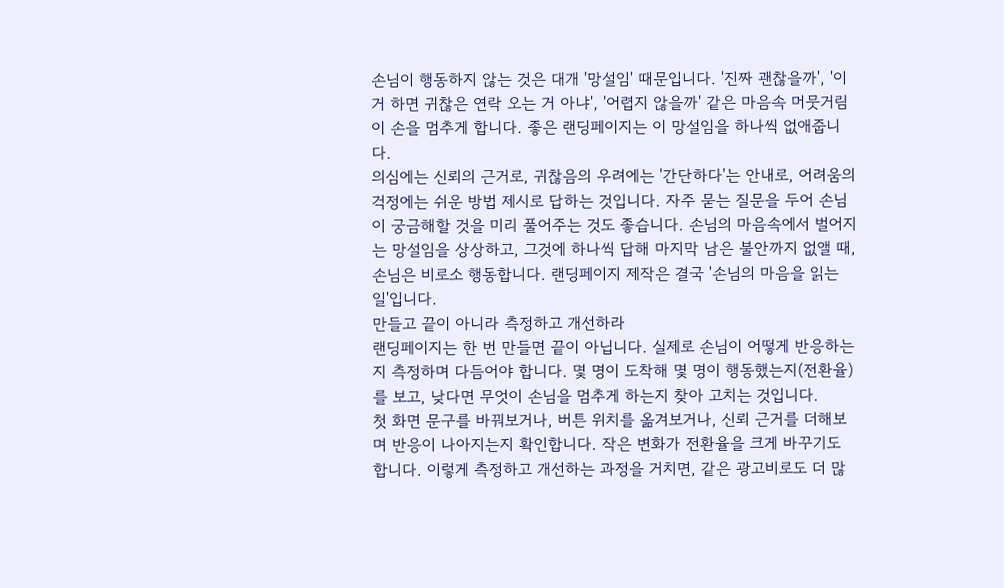손님이 행동하지 않는 것은 대개 '망설임' 때문입니다. '진짜 괜찮을까', '이거 하면 귀찮은 연락 오는 거 아냐', '어렵지 않을까' 같은 마음속 머뭇거림이 손을 멈추게 합니다. 좋은 랜딩페이지는 이 망설임을 하나씩 없애줍니다.
의심에는 신뢰의 근거로, 귀찮음의 우려에는 '간단하다'는 안내로, 어려움의 걱정에는 쉬운 방법 제시로 답하는 것입니다. 자주 묻는 질문을 두어 손님이 궁금해할 것을 미리 풀어주는 것도 좋습니다. 손님의 마음속에서 벌어지는 망설임을 상상하고, 그것에 하나씩 답해 마지막 남은 불안까지 없앨 때, 손님은 비로소 행동합니다. 랜딩페이지 제작은 결국 '손님의 마음을 읽는 일'입니다.
만들고 끝이 아니라 측정하고 개선하라
랜딩페이지는 한 번 만들면 끝이 아닙니다. 실제로 손님이 어떻게 반응하는지 측정하며 다듬어야 합니다. 몇 명이 도착해 몇 명이 행동했는지(전환율)를 보고, 낮다면 무엇이 손님을 멈추게 하는지 찾아 고치는 것입니다.
첫 화면 문구를 바꿔보거나, 버튼 위치를 옮겨보거나, 신뢰 근거를 더해보며 반응이 나아지는지 확인합니다. 작은 변화가 전환율을 크게 바꾸기도 합니다. 이렇게 측정하고 개선하는 과정을 거치면, 같은 광고비로도 더 많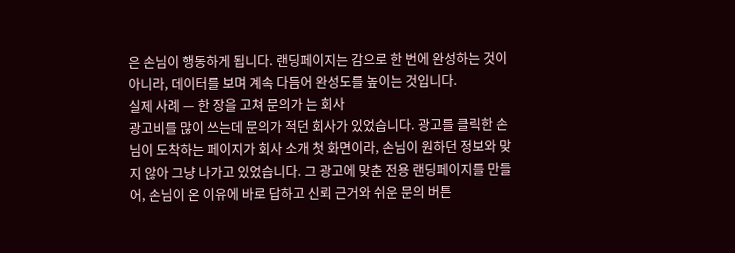은 손님이 행동하게 됩니다. 랜딩페이지는 감으로 한 번에 완성하는 것이 아니라, 데이터를 보며 계속 다듬어 완성도를 높이는 것입니다.
실제 사례 — 한 장을 고쳐 문의가 는 회사
광고비를 많이 쓰는데 문의가 적던 회사가 있었습니다. 광고를 클릭한 손님이 도착하는 페이지가 회사 소개 첫 화면이라, 손님이 원하던 정보와 맞지 않아 그냥 나가고 있었습니다. 그 광고에 맞춘 전용 랜딩페이지를 만들어, 손님이 온 이유에 바로 답하고 신뢰 근거와 쉬운 문의 버튼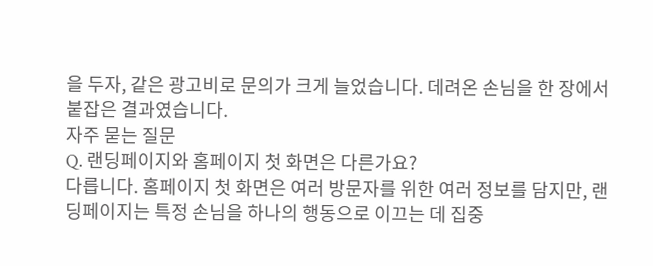을 두자, 같은 광고비로 문의가 크게 늘었습니다. 데려온 손님을 한 장에서 붙잡은 결과였습니다.
자주 묻는 질문
Q. 랜딩페이지와 홈페이지 첫 화면은 다른가요?
다릅니다. 홈페이지 첫 화면은 여러 방문자를 위한 여러 정보를 담지만, 랜딩페이지는 특정 손님을 하나의 행동으로 이끄는 데 집중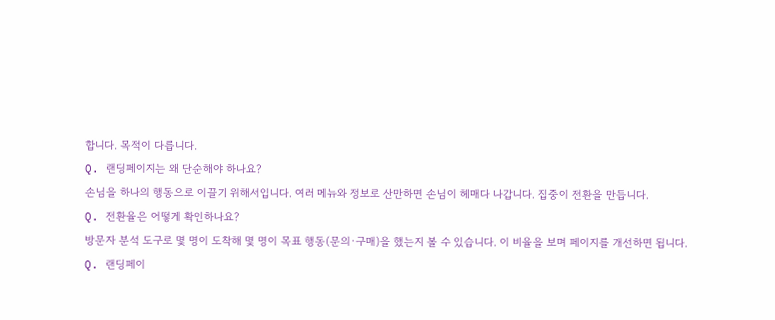합니다. 목적이 다릅니다.
Q. 랜딩페이지는 왜 단순해야 하나요?
손님을 하나의 행동으로 이끌기 위해서입니다. 여러 메뉴와 정보로 산만하면 손님이 헤매다 나갑니다. 집중이 전환을 만듭니다.
Q. 전환율은 어떻게 확인하나요?
방문자 분석 도구로 몇 명이 도착해 몇 명이 목표 행동(문의·구매)을 했는지 볼 수 있습니다. 이 비율을 보며 페이지를 개선하면 됩니다.
Q. 랜딩페이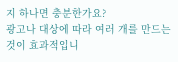지 하나면 충분한가요?
광고나 대상에 따라 여러 개를 만드는 것이 효과적입니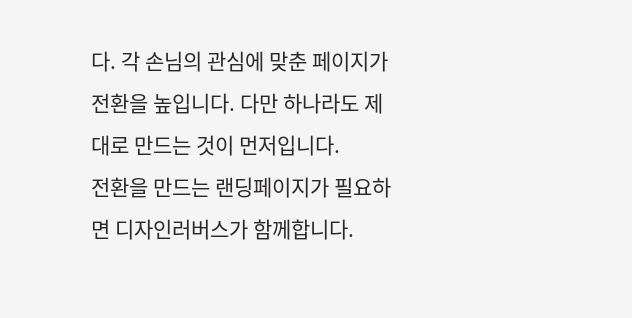다. 각 손님의 관심에 맞춘 페이지가 전환을 높입니다. 다만 하나라도 제대로 만드는 것이 먼저입니다.
전환을 만드는 랜딩페이지가 필요하면 디자인러버스가 함께합니다.